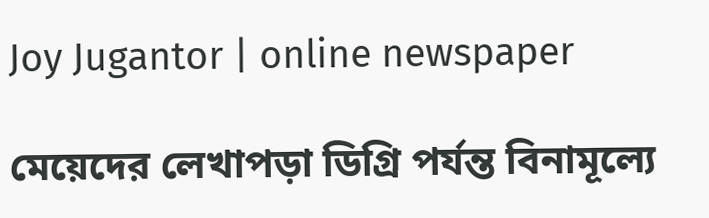Joy Jugantor | online newspaper

মেয়েদের লেখাপড়া ডিগ্রি পর্যন্ত বিনামূল্যে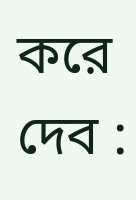করে দেব :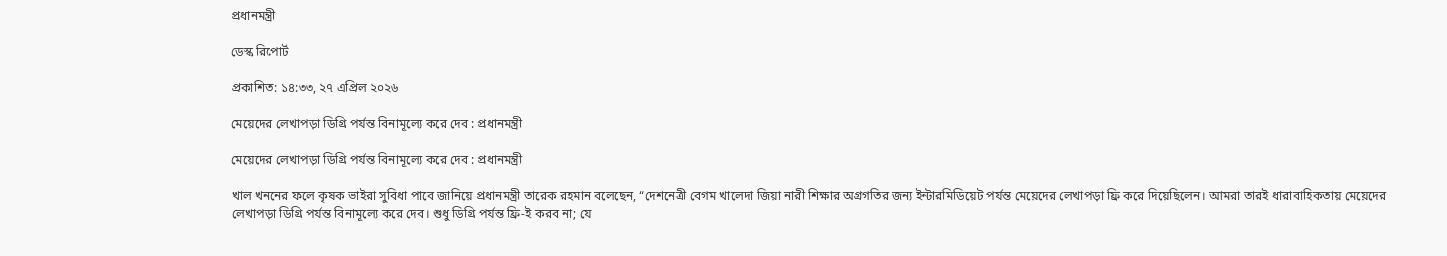প্রধানমন্ত্রী

ডেস্ক রিপোর্ট

প্রকাশিত: ১৪:৩৩, ২৭ এপ্রিল ২০২৬

মেয়েদের লেখাপড়া ডিগ্রি পর্যন্ত বিনামূল্যে করে দেব : প্রধানমন্ত্রী

মেয়েদের লেখাপড়া ডিগ্রি পর্যন্ত বিনামূল্যে করে দেব : প্রধানমন্ত্রী

খাল খননের ফলে কৃষক ভাইরা সুবিধা পাবে জানিয়ে প্রধানমন্ত্রী তারেক রহমান বলেছেন, “দেশনেত্রী বেগম খালেদা জিয়া নারী শিক্ষার অগ্রগতির জন্য ইন্টারমিডিয়েট পর্যন্ত মেয়েদের লেখাপড়া ফ্রি করে দিয়েছিলেন। আমরা তারই ধারাবাহিকতায় মেয়েদের লেখাপড়া ডিগ্রি পর্যন্ত বিনামূল্যে করে দেব। শুধু ডিগ্রি পর্যন্ত ফ্রি-ই করব না; যে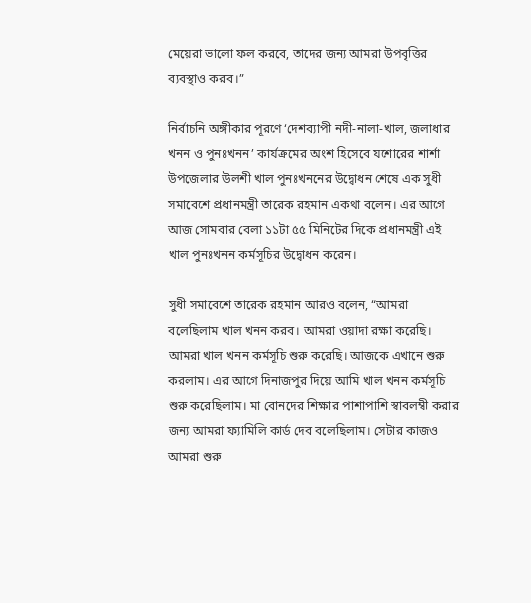মেয়েরা ভালো ফল করবে, তাদের জন্য আমরা উপবৃত্তির ব্যবস্থাও করব।”

নির্বাচনি অঙ্গীকার পূরণে ‘দেশব্যাপী নদী-নালা-খাল, জলাধার খনন ও পুনঃখনন’ কার্যক্রমের অংশ হিসেবে যশোরের শার্শা উপজেলার উলশী খাল পুনঃখননের উদ্বোধন শেষে এক সুধী সমাবেশে প্রধানমন্ত্রী তারেক রহমান একথা বলেন। এর আগে আজ সোমবার বেলা ১১টা ৫৫ মিনিটের দিকে প্রধানমন্ত্রী এই খাল পুনঃখনন কর্মসূচির উদ্বোধন করেন।

সুধী সমাবেশে তারেক রহমান আরও বলেন, “আমরা বলেছিলাম খাল খনন করব। আমরা ওয়াদা রক্ষা করেছি। আমরা খাল খনন কর্মসূচি শুরু করেছি। আজকে এখানে শুরু করলাম। এর আগে দিনাজপুর দিয়ে আমি খাল খনন কর্মসূচি শুরু করেছিলাম। মা বোনদের শিক্ষার পাশাপাশি স্বাবলম্বী করার জন্য আমরা ফ্যামিলি কার্ড দেব বলেছিলাম। সেটার কাজও আমরা শুরু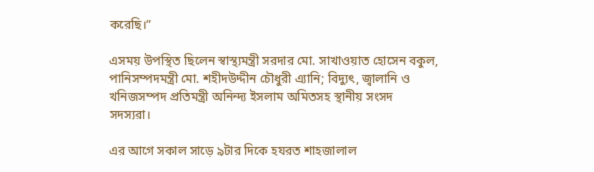করেছি।”

এসময় উপস্থিত ছিলেন স্বাস্থ্যমন্ত্রী সরদার মো. সাখাওয়াত হোসেন বকুল, পানিসম্পদমন্ত্রী মো. শহীদউদ্দীন চৌধুরী এ্যানি; বিদ্যুৎ, জ্বালানি ও খনিজসম্পদ প্রতিমন্ত্রী অনিন্দ্য ইসলাম অমিতসহ স্থানীয় সংসদ সদস্যরা।

এর আগে সকাল সাড়ে ৯টার দিকে হযরত শাহজালাল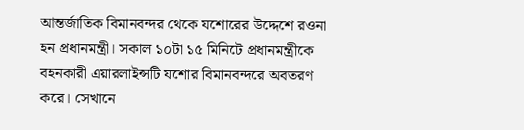আন্তর্জাতিক বিমানবন্দর থেকে যশোরের উদ্দেশে রওনা হন প্রধানমন্ত্রী। সকাল ১০টা ১৫ মিনিটে প্রধানমন্ত্রীকে বহনকারী এয়ারলাইন্সটি যশোর বিমানবন্দরে অবতরণ করে। সেখানে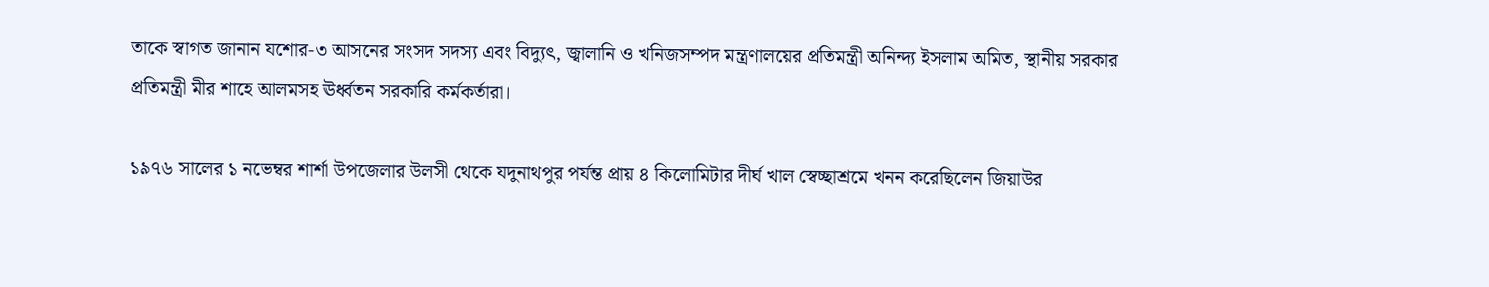তাকে স্বাগত জানান যশোর-৩ আসনের সংসদ সদস্য এবং বিদ্যুৎ, জ্বালানি ও খনিজসম্পদ মন্ত্রণালয়ের প্রতিমন্ত্রী অনিন্দ্য ইসলাম অমিত, স্থানীয় সরকার প্রতিমন্ত্রী মীর শাহে আলমসহ ঊর্ধ্বতন সরকারি কর্মকর্তারা।

১৯৭৬ সালের ১ নভেম্বর শার্শা উপজেলার উলসী থেকে যদুনাথপুর পর্যন্ত প্রায় ৪ কিলোমিটার দীর্ঘ খাল স্বেচ্ছাশ্রমে খনন করেছিলেন জিয়াউর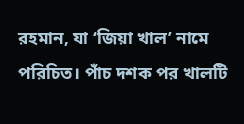রহমান, যা ‘জিয়া খাল’ নামে পরিচিত। পাঁচ দশক পর খালটি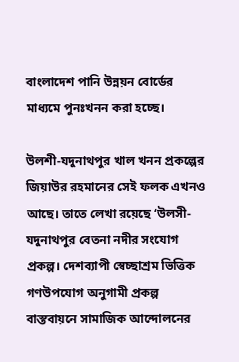বাংলাদেশ পানি উন্নয়ন বোর্ডের মাধ্যমে পুনঃখনন করা হচ্ছে।

উলশী-যদুনাথপুর খাল খনন প্রকল্পের জিয়াউর রহমানের সেই ফলক এখনও আছে। তাতে লেখা রয়েছে ‘উলসী-যদুনাথপুর বেতনা নদীর সংযোগ প্রকল্প। দেশব্যাপী স্বেচ্ছাশ্রম ভিত্তিক গণউপযোগ অনুগামী প্রকল্প বাস্তবায়নে সামাজিক আন্দোলনের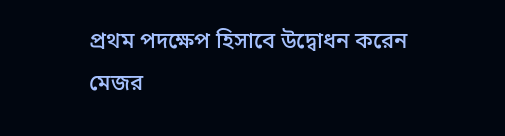প্রথম পদক্ষেপ হিসাবে উদ্বোধন করেন মেজর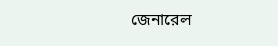জেনারেল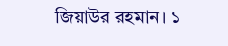জিয়াউর রহমান। ১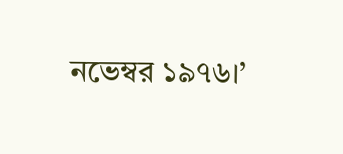নভেম্বর ১৯৭৬।’